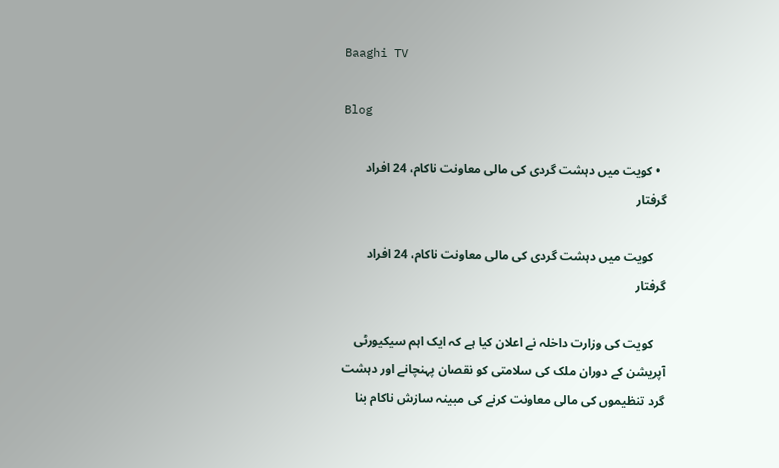Baaghi TV

Blog

  • کویت میں دہشت گردی کی مالی معاونت ناکام، 24 افراد گرفتار

    کویت میں دہشت گردی کی مالی معاونت ناکام، 24 افراد گرفتار

    کویت کی وزارت داخلہ نے اعلان کیا ہے کہ ایک اہم سیکیورٹی آپریشن کے دوران ملک کی سلامتی کو نقصان پہنچانے اور دہشت گرد تنظیموں کی مالی معاونت کرنے کی مبینہ سازش ناکام بنا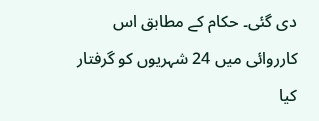دی گئی۔ حکام کے مطابق اس کارروائی میں 24 شہریوں کو گرفتار کیا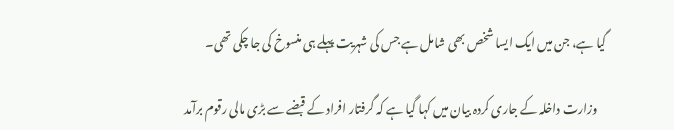گیا ہے، جن میں ایک ایسا شخص بھی شامل ہے جس کی شہریت پہلے ہی منسوخ کی جا چکی تھی۔

    وزارت داخلہ کے جاری کردہ بیان میں کہا گیا ہے کہ گرفتار افراد کے قبضے سے بڑی مالی رقوم برآمد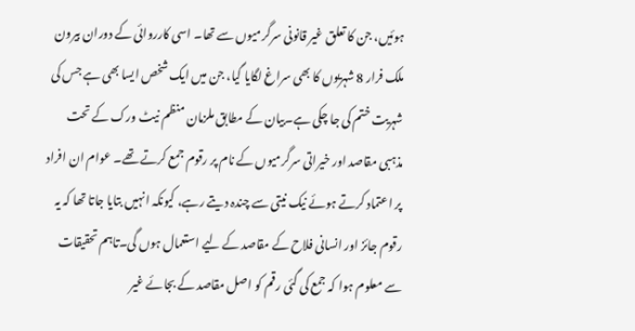ہوئیں، جن کا تعلق غیر قانونی سرگرمیوں سے تھا۔ اسی کارروائی کے دوران بیرون ملک فرار 8 شہریوں کا بھی سراغ لگایا گیا، جن میں ایک شخص ایسا بھی ہے جس کی شہریت ختم کی جا چکی ہے۔بیان کے مطابق ملزمان منظم نیٹ ورک کے تحت مذہبی مقاصد اور خیراتی سرگرمیوں کے نام پر رقوم جمع کرتے تھے۔ عوام ان افراد پر اعتماد کرتے ہوئے نیک نیتی سے چندہ دیتے رہے، کیونکہ انہیں بتایا جاتا تھا کہ یہ رقوم جائز اور انسانی فلاح کے مقاصد کے لیے استعمال ہوں گی۔تاہم تحقیقات سے معلوم ہوا کہ جمع کی گئی رقم کو اصل مقاصد کے بجائے غیر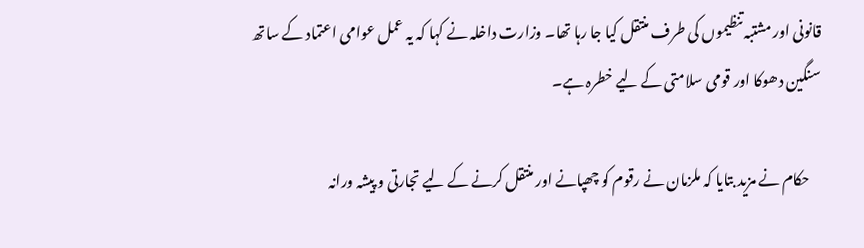قانونی اور مشتبہ تنظیموں کی طرف منتقل کیا جا رہا تھا۔ وزارت داخلہ نے کہا کہ یہ عمل عوامی اعتماد کے ساتھ سنگین دھوکا اور قومی سلامتی کے لیے خطرہ ہے۔

    حکام نے مزید بتایا کہ ملزمان نے رقوم کو چھپانے اور منتقل کرنے کے لیے تجارتی و پیشہ ورانہ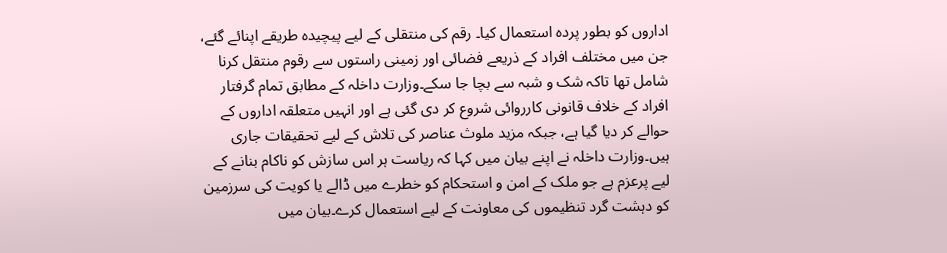اداروں کو بطور پردہ استعمال کیا۔ رقم کی منتقلی کے لیے پیچیدہ طریقے اپنائے گئے، جن میں مختلف افراد کے ذریعے فضائی اور زمینی راستوں سے رقوم منتقل کرنا شامل تھا تاکہ شک و شبہ سے بچا جا سکے۔وزارت داخلہ کے مطابق تمام گرفتار افراد کے خلاف قانونی کارروائی شروع کر دی گئی ہے اور انہیں متعلقہ اداروں کے حوالے کر دیا گیا ہے، جبکہ مزید ملوث عناصر کی تلاش کے لیے تحقیقات جاری ہیں۔وزارت داخلہ نے اپنے بیان میں کہا کہ ریاست ہر اس سازش کو ناکام بنانے کے لیے پرعزم ہے جو ملک کے امن و استحکام کو خطرے میں ڈالے یا کویت کی سرزمین کو دہشت گرد تنظیموں کی معاونت کے لیے استعمال کرے۔بیان میں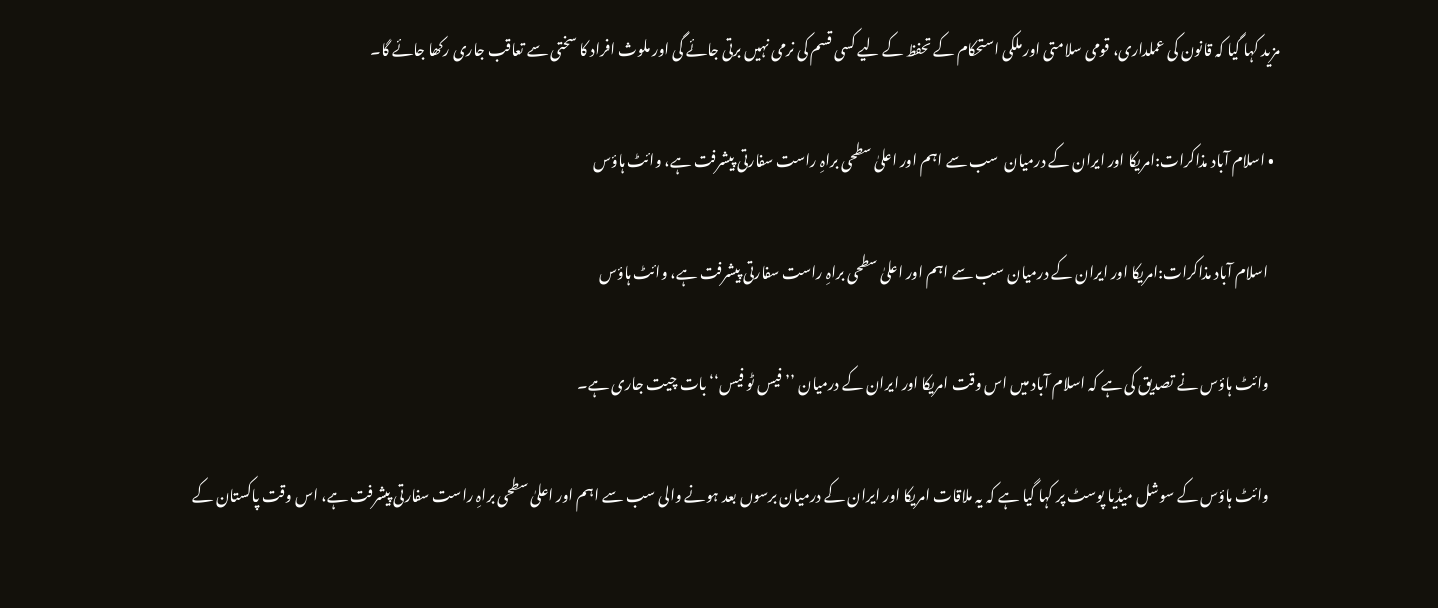مزید کہا گیا کہ قانون کی عملداری، قومی سلامتی اور ملکی استحکام کے تحفظ کے لیے کسی قسم کی نرمی نہیں برتی جائے گی اور ملوث افراد کا سختی سے تعاقب جاری رکھا جائے گا۔

  • اسلام آباد مذاکرات:امریکا اور ایران کے درمیان  سب سے اہم اور اعلیٰ سطحی براہِ راست سفارتی پیشرفت ہے، وائٹ ہاؤس

    اسلام آباد مذاکرات:امریکا اور ایران کے درمیان سب سے اہم اور اعلیٰ سطحی براہِ راست سفارتی پیشرفت ہے، وائٹ ہاؤس

    وائٹ ہاؤس نے تصدیق کی ہے کہ اسلام آباد میں اس وقت امریکا اور ایران کے درمیان ’’فیس ٹو فیس‘‘ بات چیت جاری ہے۔

    وائٹ ہاؤس کے سوشل میڈیا پوسٹ پر کہا گیا ہے کہ یہ ملاقات امریکا اور ایران کے درمیان برسوں بعد ہونے والی سب سے اہم اور اعلیٰ سطحی براہِ راست سفارتی پیشرفت ہے، اس وقت پاکستان کے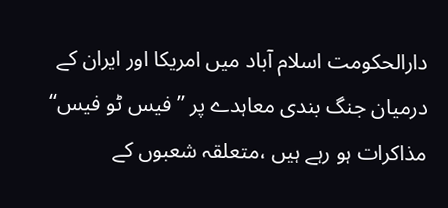دارالحکومت اسلام آباد میں امریکا اور ایران کے درمیان جنگ بندی معاہدے پر ’’فیس ٹو فیس‘‘ مذاکرات ہو رہے ہیں ،متعلقہ شعبوں کے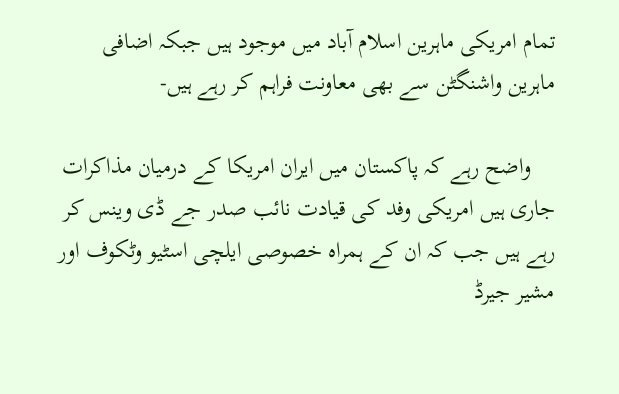تمام امریکی ماہرین اسلام آباد میں موجود ہیں جبکہ اضافی ماہرین واشنگٹن سے بھی معاونت فراہم کر رہے ہیں-

    واضح رہے کہ پاکستان میں ایران امریکا کے درمیان مذاکرات جاری ہیں امریکی وفد کی قیادت نائب صدر جے ڈی وینس کر رہے ہیں جب کہ ان کے ہمراہ خصوصی ایلچی اسٹیو وٹکوف اور مشیر جیرڈ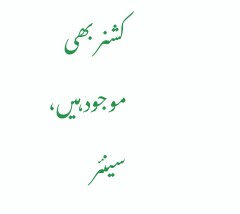کشنر بھی موجود ہیں، سینئر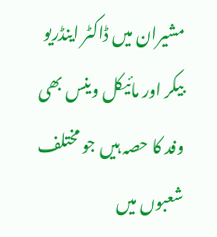مشیران میں ڈاکٹر اینڈریو بیکر اور مائیکل وینس بھی وفد کا حصہ ہیں جو مختلف شعبوں میں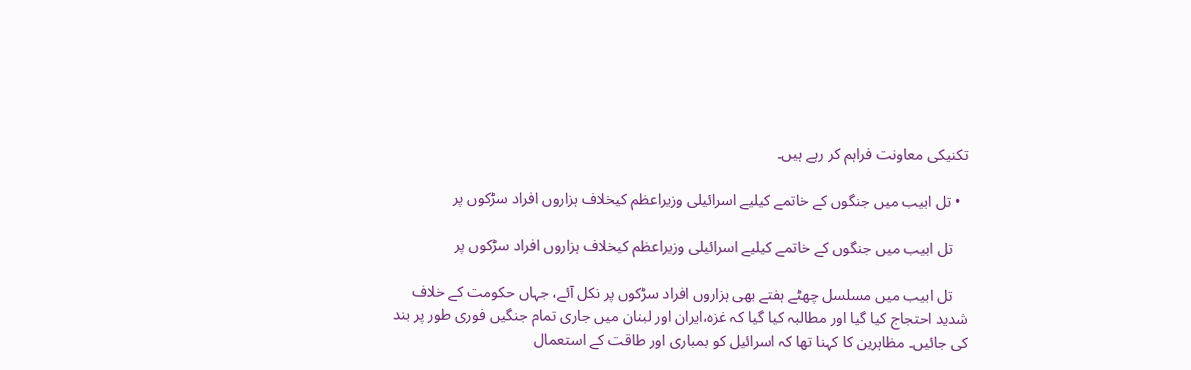تکنیکی معاونت فراہم کر رہے ہیں۔

  • تل ابیب میں جنگوں کے خاتمے کیلیے اسرائیلی وزیراعظم کیخلاف ہزاروں افراد سڑکوں پر

    تل ابیب میں جنگوں کے خاتمے کیلیے اسرائیلی وزیراعظم کیخلاف ہزاروں افراد سڑکوں پر

    تل ابیب میں مسلسل چھٹے ہفتے بھی ہزاروں افراد سڑکوں پر نکل آئے، جہاں حکومت کے خلاف شدید احتجاج کیا گیا اور مطالبہ کیا گیا کہ غزہ،ایران اور لبنان میں جاری تمام جنگیں فوری طور پر بند کی جائیں۔ مظاہرین کا کہنا تھا کہ اسرائیل کو بمباری اور طاقت کے استعمال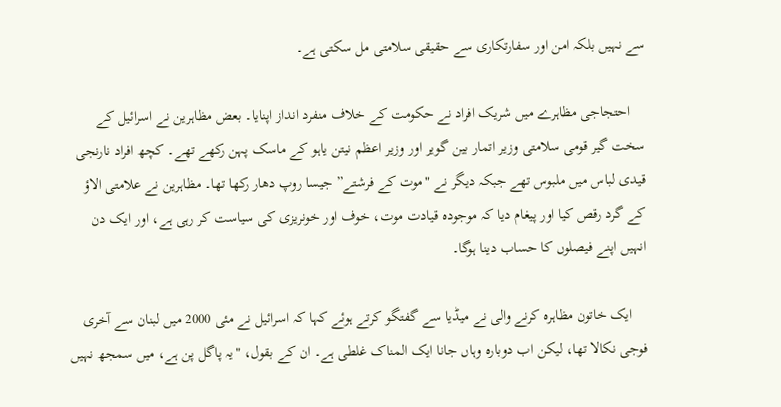سے نہیں بلکہ امن اور سفارتکاری سے حقیقی سلامتی مل سکتی ہے۔

    احتجاجی مظاہرے میں شریک افراد نے حکومت کے خلاف منفرد انداز اپنایا۔ بعض مظاہرین نے اسرائیل کے سخت گیر قومی سلامتی وزیر اتمار بین گویر اور وزیر اعظم نیتن یاہو کے ماسک پہن رکھے تھے۔ کچھ افراد نارنجی قیدی لباس میں ملبوس تھے جبکہ دیگر نے "موت کے فرشتے” جیسا روپ دھار رکھا تھا۔ مظاہرین نے علامتی الاؤ کے گرد رقص کیا اور پیغام دیا کہ موجودہ قیادت موت، خوف اور خونریزی کی سیاست کر رہی ہے، اور ایک دن انہیں اپنے فیصلوں کا حساب دینا ہوگا۔

    ایک خاتون مظاہرہ کرنے والی نے میڈیا سے گفتگو کرتے ہوئے کہا کہ اسرائیل نے مئی 2000 میں لبنان سے آخری فوجی نکالا تھا، لیکن اب دوبارہ وہاں جانا ایک المناک غلطی ہے۔ ان کے بقول، "یہ پاگل پن ہے، میں سمجھ نہیں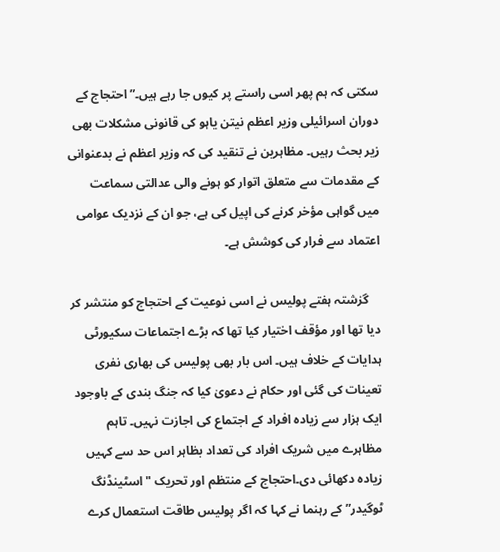سکتی کہ ہم پھر اسی راستے پر کیوں جا رہے ہیں۔”احتجاج کے دوران اسرائیلی وزیر اعظم نیتن یاہو کی قانونی مشکلات بھی زیر بحث رہیں۔ مظاہرین نے تنقید کی کہ وزیر اعظم نے بدعنوانی کے مقدمات سے متعلق اتوار کو ہونے والی عدالتی سماعت میں گواہی مؤخر کرنے کی اپیل کی ہے، جو ان کے نزدیک عوامی اعتماد سے فرار کی کوشش ہے۔

    گزشتہ ہفتے پولیس نے اسی نوعیت کے احتجاج کو منتشر کر دیا تھا اور مؤقف اختیار کیا تھا کہ بڑے اجتماعات سکیورٹی ہدایات کے خلاف ہیں۔ اس بار بھی پولیس کی بھاری نفری تعینات کی گئی اور حکام نے دعویٰ کیا کہ جنگ بندی کے باوجود ایک ہزار سے زیادہ افراد کے اجتماع کی اجازت نہیں۔ تاہم مظاہرے میں شریک افراد کی تعداد بظاہر اس حد سے کہیں زیادہ دکھائی دی۔احتجاج کے منتظم اور تحریک "اسٹینڈنگ ٹوگیدر” کے رہنما نے کہا کہ اگر پولیس طاقت استعمال کرے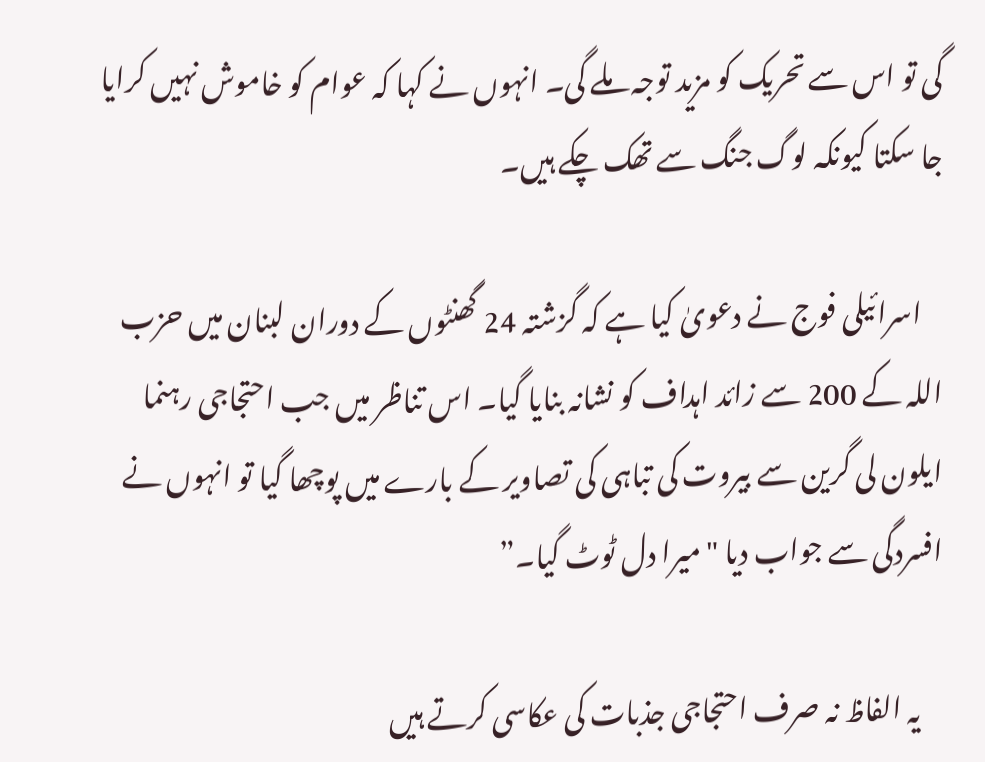گی تو اس سے تحریک کو مزید توجہ ملے گی۔ انہوں نے کہا کہ عوام کو خاموش نہیں کرایا جا سکتا کیونکہ لوگ جنگ سے تھک چکے ہیں۔

    اسرائیلی فوج نے دعویٰ کیا ہے کہ گزشتہ 24 گھنٹوں کے دوران لبنان میں حزب اللہ کے 200 سے زائد اہداف کو نشانہ بنایا گیا۔ اس تناظر میں جب احتجاجی رہنما ایلون لی گرین سے بیروت کی تباہی کی تصاویر کے بارے میں پوچھا گیا تو انہوں نے افسردگی سے جواب دیا "میرا دل ٹوٹ گیا۔”

    یہ الفاظ نہ صرف احتجاجی جذبات کی عکاسی کرتے ہیں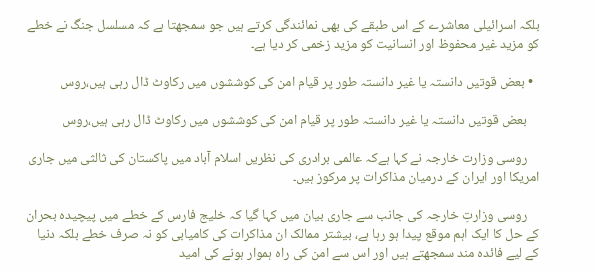بلکہ اسرائیلی معاشرے کے اس طبقے کی بھی نمائندگی کرتے ہیں جو سمجھتا ہے کہ مسلسل جنگ نے خطے کو مزید غیر محفوظ اور انسانیت کو مزید زخمی کر دیا ہے۔

  • بعض قوتیں دانستہ یا غیر دانستہ طور پر قیام امن کی کوششوں میں رکاوٹ ڈال رہی ہیں،روس

    بعض قوتیں دانستہ یا غیر دانستہ طور پر قیام امن کی کوششوں میں رکاوٹ ڈال رہی ہیں،روس

    روسی وزارت خارجہ نے کہا ہےکہ عالمی برادری کی نظریں اسلام آباد میں پاکستان کی ثالثی میں جاری امریکا اور ایران کے درمیان مذاکرات پر مرکوز ہیں۔

    روسی وزارتِ خارجہ کی جانب سے جاری بیان میں کہا گیا کہ خلیج فارس کے خطے میں پیچیدہ بحران کے حل کا ایک اہم موقع پیدا ہو رہا ہے، بیشتر ممالک ان مذاکرات کی کامیابی کو نہ صرف خطے بلکہ دنیا کے لیے فائدہ مند سمجھتے ہیں اور اس سے امن کی راہ ہموار ہونے کی امید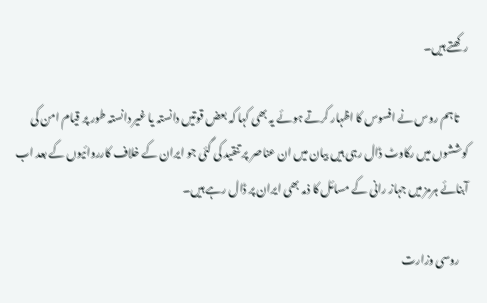رکھتے ہیں۔

    تاہم روس نے افسوس کا اظہار کرتے ہوئے یہ بھی کہا کہ بعض قوتیں دانستہ یا غیر دانستہ طور پر قیام امن کی کوششوں میں رکاوٹ ڈال رہی ہیں بیان میں ان عناصر پر تنقید کی گئی جو ایران کے خلاف کارروائیوں کے بعد اب آبنائے ہرمز میں جہاز رانی کے مسائل کا ذمہ بھی ایران پر ڈال رہے ہیں۔

    روسی وزارت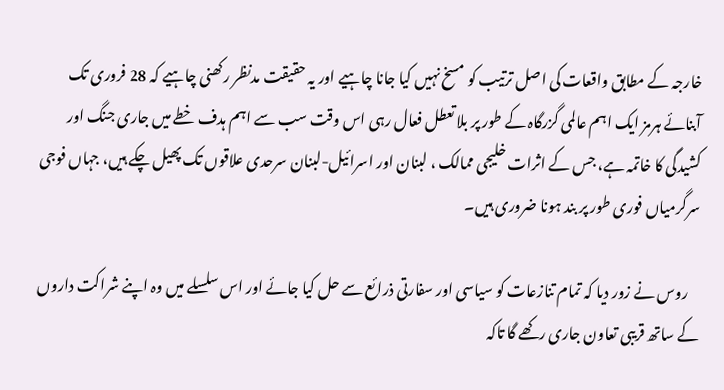خارجہ کے مطابق واقعات کی اصل ترتیب کو مسخ نہیں کیا جانا چاہیے اور یہ حقیقت مدنظر رکھنی چاہیے کہ 28 فروری تک آبنائے ہرمز ایک اہم عالمی گزرگاہ کے طور پر بلا تعطل فعال رہی اس وقت سب سے اہم ہدف خطے میں جاری جنگ اور کشیدگی کا خاتمہ ہے، جس کے اثرات خلیجی ممالک ، لبنان اور اسرائیل-لبنان سرحدی علاقوں تک پھیل چکے ہیں، جہاں فوجی سرگرمیاں فوری طور پر بند ہونا ضروری ہیں۔

    روس نے زور دیا کہ تمام تنازعات کو سیاسی اور سفارتی ذرائع سے حل کیا جائے اور اس سلسلے میں وہ اپنے شراکت داروں کے ساتھ قریبی تعاون جاری رکھے گا تاکہ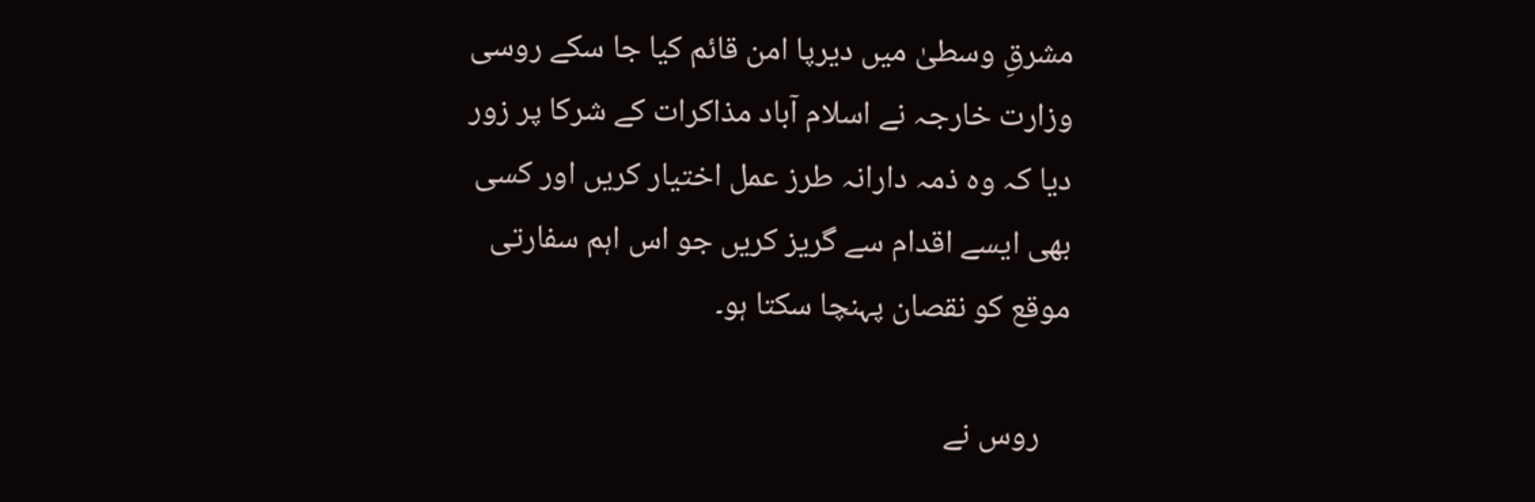مشرقِ وسطیٰ میں دیرپا امن قائم کیا جا سکے روسی وزارت خارجہ نے اسلام آباد مذاکرات کے شرکا پر زور دیا کہ وہ ذمہ دارانہ طرز عمل اختیار کریں اور کسی بھی ایسے اقدام سے گریز کریں جو اس اہم سفارتی موقع کو نقصان پہنچا سکتا ہو۔

    روس نے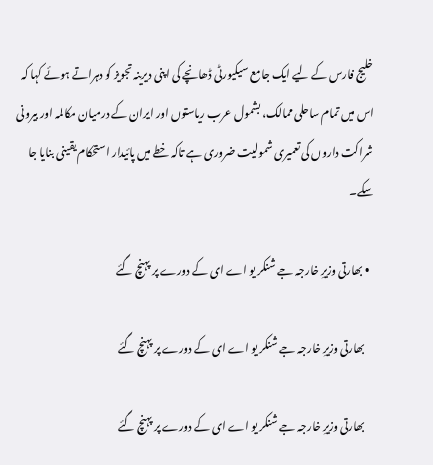خلیج فارس کے لیے ایک جامع سیکیورٹی ڈھانچے کی اپنی دیرینہ تجویز کو دہراتے ہوئے کہا کہ اس میں تمام ساحلی ممالک، بشمول عرب ریاستوں اور ایران کے درمیان مکالمہ اور بیرونی شراکت داروں کی تعمیری شمولیت ضروری ہے تاکہ خطے میں پائیدار استحکام یقینی بنایا جا سکے۔

  • بھارتی وزیرِ خارجہ جے شنکر یو اے ای کے دورے پر پہنچ گئے

    بھارتی وزیرِ خارجہ جے شنکر یو اے ای کے دورے پر پہنچ گئے

    بھارتی وزیرِ خارجہ جے شنکر یو اے ای کے دورے پر پہنچ گئے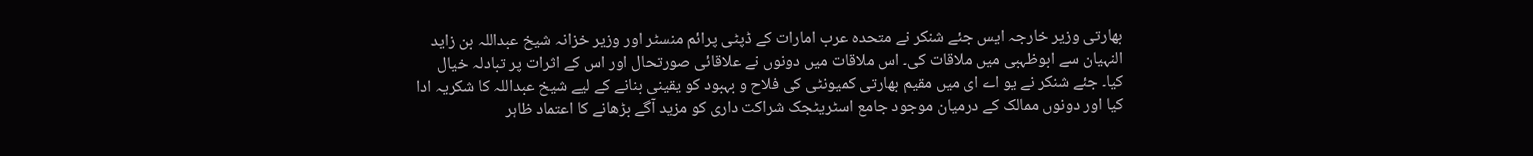بھارتی وزیر خارجہ ایس جئے شنکر نے متحدہ عرب امارات کے ڈپٹی پرائم منسٹر اور وزیر خزانہ شیخ عبداللہ بن زاید النہیان سے ابوظہبی میں ملاقات کی۔ اس ملاقات میں دونوں نے علاقائی صورتحال اور اس کے اثرات پر تبادلہ خیال کیا۔ جئے شنکر نے یو اے ای میں مقیم بھارتی کمیونٹی کی فلاح و بہبود کو یقینی بنانے کے لیے شیخ عبداللہ کا شکریہ ادا کیا اور دونوں ممالک کے درمیان موجود جامع اسٹریٹجک شراکت داری کو مزید آگے بڑھانے کا اعتماد ظاہر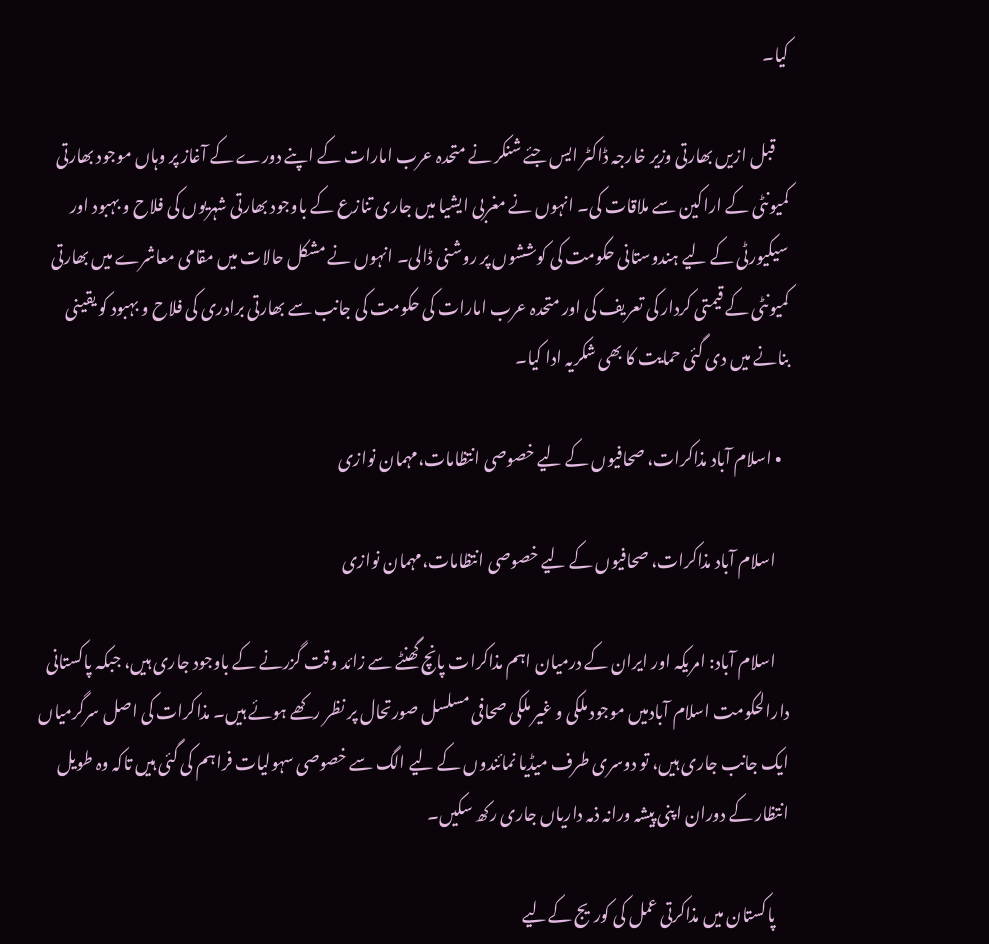کیا۔

    قبل ازیں بھارتی وزیر خارجہ ڈاکٹر ایس جئے شنکر نے متحدہ عرب امارات کے اپنے دورے کے آغاز پر وہاں موجود بھارتی کمیونٹی کے اراکین سے ملاقات کی۔ انہوں نے مغربی ایشیا میں جاری تنازع کے باوجود بھارتی شہریوں کی فلاح و بہبود اور سیکیورٹی کے لیے ہندوستانی حکومت کی کوششوں پر روشنی ڈالی۔ انہوں نے مشکل حالات میں مقامی معاشرے میں بھارتی کمیونٹی کے قیمتی کردار کی تعریف کی اور متحدہ عرب امارات کی حکومت کی جانب سے بھارتی برادری کی فلاح و بہبود کو یقینی بنانے میں دی گئی حمایت کا بھی شکریہ ادا کیا۔

  • اسلام آباد مذاکرات، صحافیوں کے لیے خصوصی انتظامات،مہمان نوازی

    اسلام آباد مذاکرات، صحافیوں کے لیے خصوصی انتظامات،مہمان نوازی

    اسلام آباد: امریکہ اور ایران کے درمیان اہم مذاکرات پانچ گھنٹے سے زائد وقت گزرنے کے باوجود جاری ہیں، جبکہ پاکستانی دارالحکومت اسلام آبادمیں موجود ملکی و غیر ملکی صحافی مسلسل صورتحال پر نظر رکھے ہوئے ہیں۔ مذاکرات کی اصل سرگرمیاں ایک جانب جاری ہیں، تو دوسری طرف میڈیا نمائندوں کے لیے الگ سے خصوصی سہولیات فراہم کی گئی ہیں تاکہ وہ طویل انتظار کے دوران اپنی پیشہ ورانہ ذمہ داریاں جاری رکھ سکیں۔

    پاکستان میں مذاکرتی عمل کی کوریج کےلیے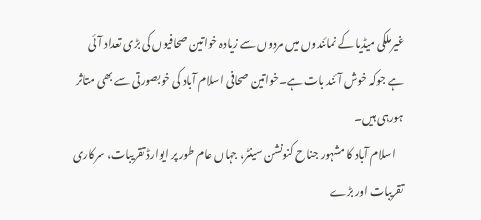غیرملکی میڈیا کے نمائندوں میں مردوں سے زیادہ خواتین صحافیوں کی بڑی تعداد آئی ہے جوکہ خوش آئند بات ہے۔خواتین صحافی اسلام آباد کی خوبصورتی سے بھی متاثر ہورہی ہیں۔
    اسلام آباد کا مشہور جناح کنونشن سینٹر، جہاں عام طور پر ایوارڈ تقریبات، سرکاری تقریبات اور بڑے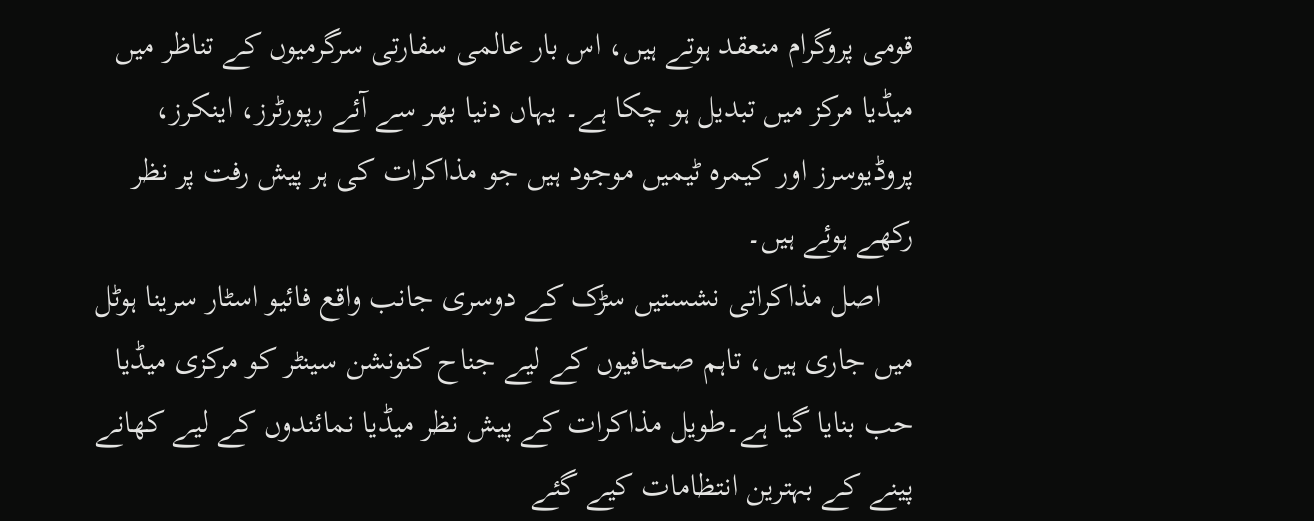قومی پروگرام منعقد ہوتے ہیں، اس بار عالمی سفارتی سرگرمیوں کے تناظر میں میڈیا مرکز میں تبدیل ہو چکا ہے۔ یہاں دنیا بھر سے آئے رپورٹرز، اینکرز، پروڈیوسرز اور کیمرہ ٹیمیں موجود ہیں جو مذاکرات کی ہر پیش رفت پر نظر رکھے ہوئے ہیں۔
    اصل مذاکراتی نشستیں سڑک کے دوسری جانب واقع فائیو اسٹار سرینا ہوٹل میں جاری ہیں، تاہم صحافیوں کے لیے جناح کنونشن سینٹر کو مرکزی میڈیا حب بنایا گیا ہے۔طویل مذاکرات کے پیش نظر میڈیا نمائندوں کے لیے کھانے پینے کے بہترین انتظامات کیے گئے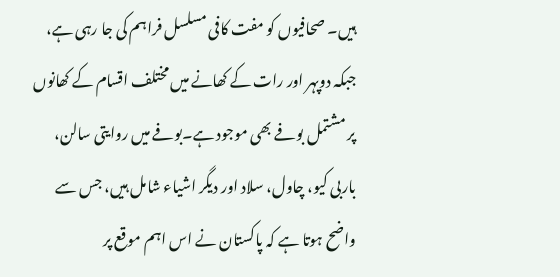ہیں۔ صحافیوں کو مفت کافی مسلسل فراہم کی جا رہی ہے، جبکہ دوپہر اور رات کے کھانے میں مختلف اقسام کے کھانوں پر مشتمل بوفے بھی موجود ہے۔بوفے میں روایتی سالن، باربی کیو، چاول، سلاد اور دیگر اشیاء شامل ہیں، جس سے واضح ہوتا ہے کہ پاکستان نے اس اہم موقع پر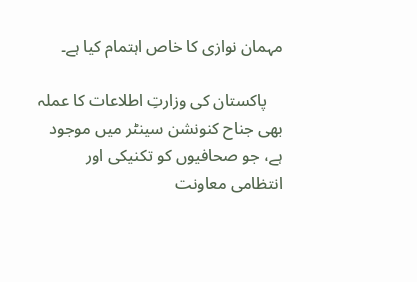مہمان نوازی کا خاص اہتمام کیا ہے۔

    پاکستان کی وزارتِ اطلاعات کا عملہ بھی جناح کنونشن سینٹر میں موجود ہے، جو صحافیوں کو تکنیکی اور انتظامی معاونت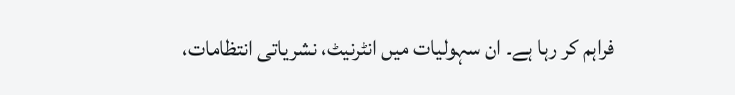فراہم کر رہا ہے۔ ان سہولیات میں انٹرنیٹ، نشریاتی انتظامات،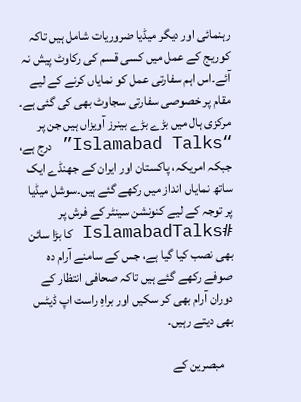رہنمائی اور دیگر میڈیا ضروریات شامل ہیں تاکہ کوریج کے عمل میں کسی قسم کی رکاوٹ پیش نہ آئے۔اس اہم سفارتی عمل کو نمایاں کرنے کے لیے مقام پر خصوصی سفارتی سجاوٹ بھی کی گئی ہے۔ مرکزی ہال میں بڑے بڑے بینرز آویزاں ہیں جن پر “Islamabad Talks” درج ہے، جبکہ امریکہ، پاکستان اور ایران کے جھنڈے ایک ساتھ نمایاں انداز میں رکھے گئے ہیں۔سوشل میڈیا پر توجہ کے لیے کنونشن سینٹر کے فرش پر #IslamabadTalks کا بڑا سائن بھی نصب کیا گیا ہے، جس کے سامنے آرام دہ صوفے رکھے گئے ہیں تاکہ صحافی انتظار کے دوران آرام بھی کر سکیں اور براہِ راست اپ ڈیٹس بھی دیتے رہیں۔

    مبصرین کے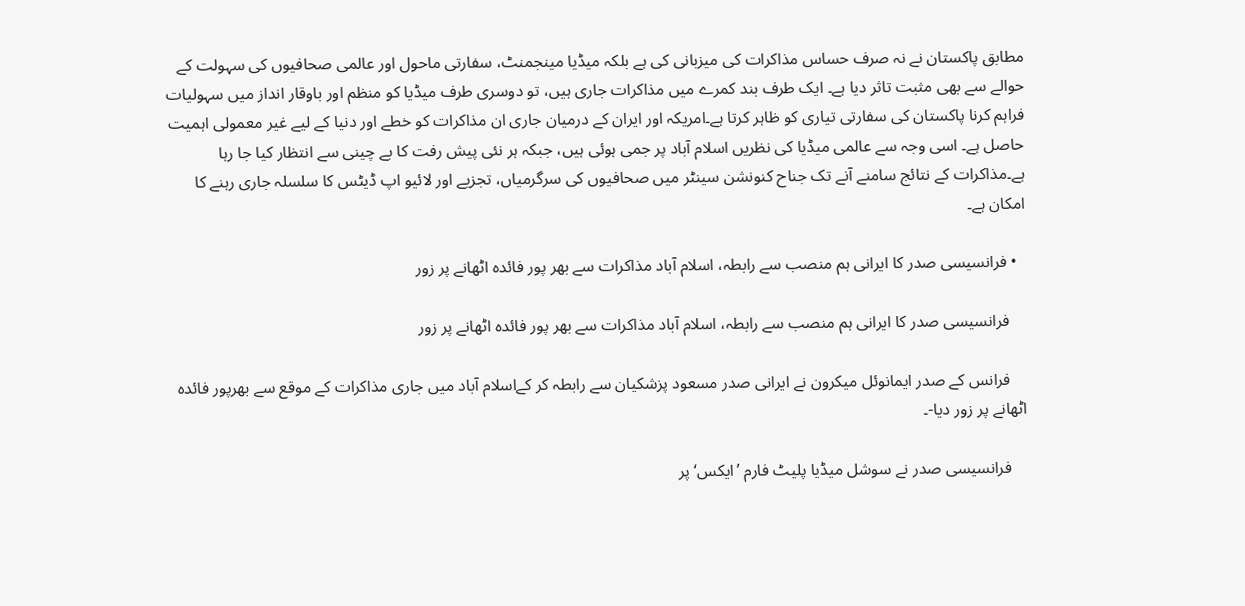مطابق پاکستان نے نہ صرف حساس مذاکرات کی میزبانی کی ہے بلکہ میڈیا مینجمنٹ، سفارتی ماحول اور عالمی صحافیوں کی سہولت کے حوالے سے بھی مثبت تاثر دیا ہے۔ ایک طرف بند کمرے میں مذاکرات جاری ہیں، تو دوسری طرف میڈیا کو منظم اور باوقار انداز میں سہولیات فراہم کرنا پاکستان کی سفارتی تیاری کو ظاہر کرتا ہے۔امریکہ اور ایران کے درمیان جاری ان مذاکرات کو خطے اور دنیا کے لیے غیر معمولی اہمیت حاصل ہے۔ اسی وجہ سے عالمی میڈیا کی نظریں اسلام آباد پر جمی ہوئی ہیں، جبکہ ہر نئی پیش رفت کا بے چینی سے انتظار کیا جا رہا ہے۔مذاکرات کے نتائج سامنے آنے تک جناح کنونشن سینٹر میں صحافیوں کی سرگرمیاں، تجزیے اور لائیو اپ ڈیٹس کا سلسلہ جاری رہنے کا امکان ہے۔

  • فرانسیسی صدر کا ایرانی ہم منصب سے رابطہ، اسلام آباد مذاکرات سے بھر پور فائدہ اٹھانے پر زور

    فرانسیسی صدر کا ایرانی ہم منصب سے رابطہ، اسلام آباد مذاکرات سے بھر پور فائدہ اٹھانے پر زور

    فرانس کے صدر ایمانوئل میکرون نے ایرانی صدر مسعود پزشکیان سے رابطہ کر کےاسلام آباد میں جاری مذاکرات کے موقع سے بھرپور فائدہ اٹھانے پر زور دیا-۔

    فرانسیسی صدر نے سوشل میڈیا پلیٹ فارم ’ایکس‘ پر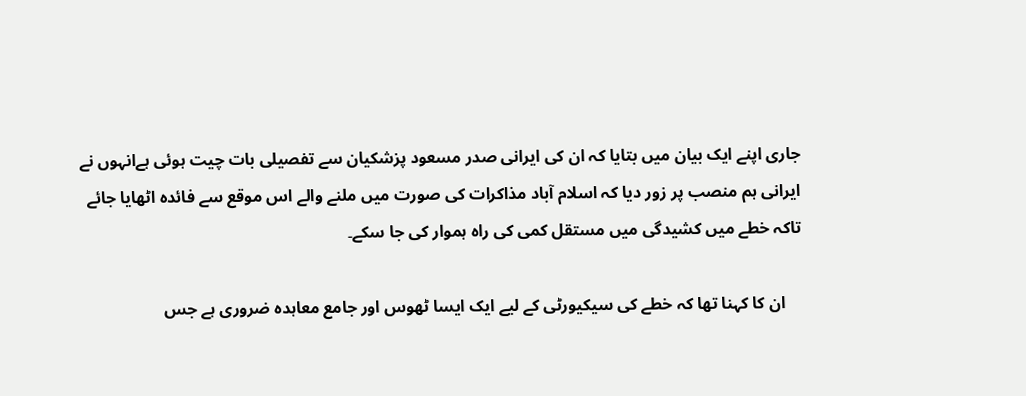جاری اپنے ایک بیان میں بتایا کہ ان کی ایرانی صدر مسعود پزشکیان سے تفصیلی بات چیت ہوئی ہےانہوں نے ایرانی ہم منصب پر زور دیا کہ اسلام آباد مذاکرات کی صورت میں ملنے والے اس موقع سے فائدہ اٹھایا جائے تاکہ خطے میں کشیدگی میں مستقل کمی کی راہ ہموار کی جا سکے۔

    ان کا کہنا تھا کہ خطے کی سیکیورٹی کے لیے ایک ایسا ٹھوس اور جامع معاہدہ ضروری ہے جس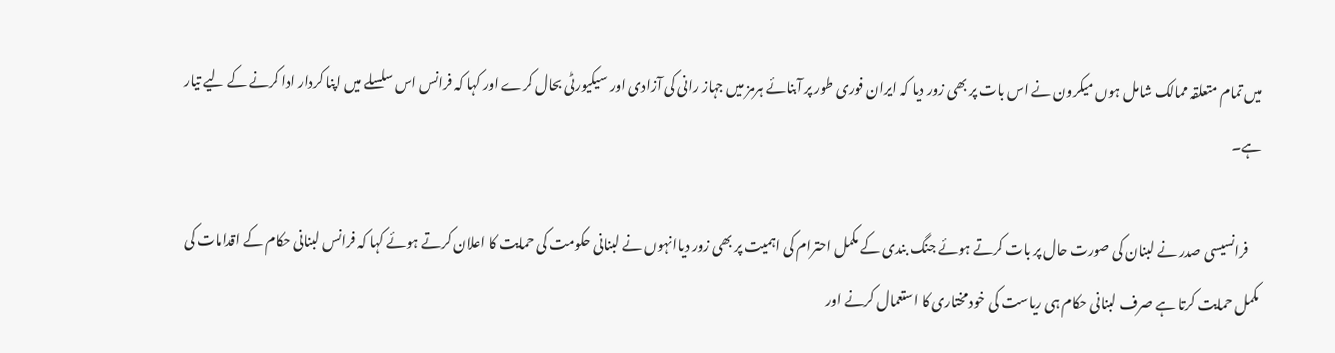میں تمام متعلقہ ممالک شامل ہوں میکرون نے اس بات پر بھی زور دیا کہ ایران فوری طور پر آبنائے ہرمز میں جہاز رانی کی آزادی اور سیکیورٹی بحال کرے اور کہا کہ فرانس اس سلسلے میں اپنا کردار ادا کرنے کے لیے تیار ہے۔

    فرانسیسی صدر نے لبنان کی صورت حال پر بات کرتے ہوئے جنگ بندی کے مکمل احترام کی اہمیت پر بھی زور دیاانہوں نے لبنانی حکومت کی حمایت کا اعلان کرتے ہوئے کہا کہ فرانس لبنانی حکام کے اقدامات کی مکمل حمایت کرتا ہے صرف لبنانی حکام ہی ریاست کی خود مختاری کا استعمال کرنے اور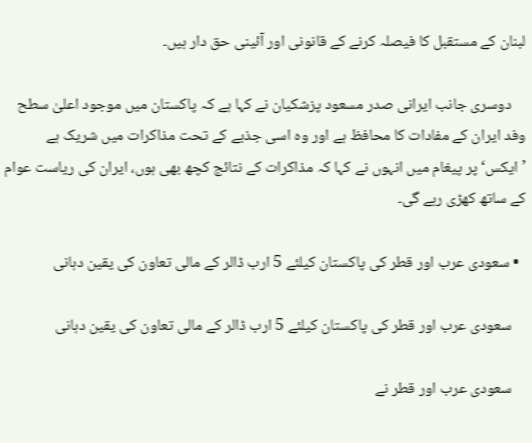لبنان کے مستقبل کا فیصلہ کرنے کے قانونی اور آئینی حق دار ہیں۔

    دوسری جانب ایرانی صدر مسعود پزشکیان نے کہا ہے کہ پاکستان میں موجود اعلیٰ سطح وفد ایران کے مفادات کا محافظ ہے اور وہ اسی جذبے کے تحت مذاکرات میں شریک ہے ’ایکس‘ پر پیغام میں انہوں نے کہا کہ مذاکرات کے نتائج کچھ بھی ہوں، ایران کی ریاست عوام کے ساتھ کھڑی رہے گی۔

  • سعودی عرب اور قطر کی پاکستان کیلئے 5 ارب ڈالر کے مالی تعاون کی یقین دہانی

    سعودی عرب اور قطر کی پاکستان کیلئے 5 ارب ڈالر کے مالی تعاون کی یقین دہانی

    سعودی عرب اور قطر نے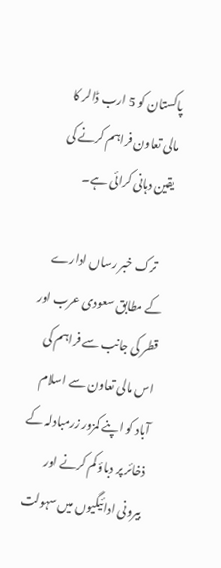پاکستان کو 5 ارب ڈالر کا مالی تعاون فراہم کرنے کی یقین دہانی کرائی ہے۔

    ترک خبر رساں ادارے کے مطابق سعودی عرب اور قطر کی جانب سے فراہم کی اس مالی تعاون سے اسلام آباد کو اپنے کمزور زرمبادلہ کے ذخائر پر دباؤ کم کرنے اور بیرونی ادائیگیوں میں سہولت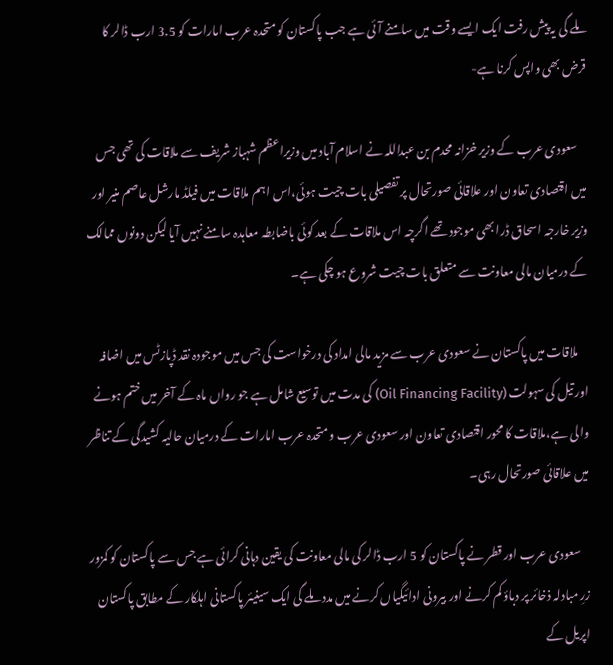ملے گی یہ پیش رفت ایک ایسے وقت میں سامنے آئی ہے جب پاکستان کو متحدہ عرب امارات کو 3.5 ارب ڈالر کا قرض بھی واپس کرنا ہے-

    سعودی عرب کے وزیر خزانہ محدم بن عبداللہ نے اسلام آباد میں وزیراعظم شہباز شریف سے ملاقات کی تھی جس میں اقتصادی تعاون اور علاقائی صورتحال پر تفصیلی بات چیت ہوئی،اس اہم ملاقات میں فیلڈ مارشل عاصم منیر اور وزیر خارجہ اسحاق ڈرا بھی موجود تھے اگرچہ اس ملاقات کے بعد کوئی باضابطہ معاہدہ سامنے نہیں آیا لیکن دونوں ممالک کے درمیان مالی معاونت سے متعلق بات چیت شروع ہو چکی ہے۔

    ملاقات میں پاکستان نے سعودی عرب سے مزید مالی امداد کی درخواست کی جس میں موجودہ نقد ڈپازٹس میں اضافہ اور تیل کی سہولت (Oil Financing Facility) کی مدت میں توسیع شامل ہے جو رواں ماہ کے آخر میں ختم ہونے والی ہے،ملاقات کا محور اقتصادی تعاون اور سعودی عرب و متحدہ عرب امارات کے درمیان حالیہ کشیدگی کے تناظر میں علاقائی صورتحال رہی۔

    سعودی عرب اور قطر نے پاکستان کو 5 ارب ڈالر کی مالی معاونت کی یقین دہانی کرائی ہے جس سے پاکستان کو کمزور زرِ مبادلہ ذخائر پر دباؤ کم کرنے اور بیرونی ادائیگیاں کرنے میں مدد ملے گی ایک سینیئر پاکستانی اہلکار کے مطابق پاکستان اپریل کے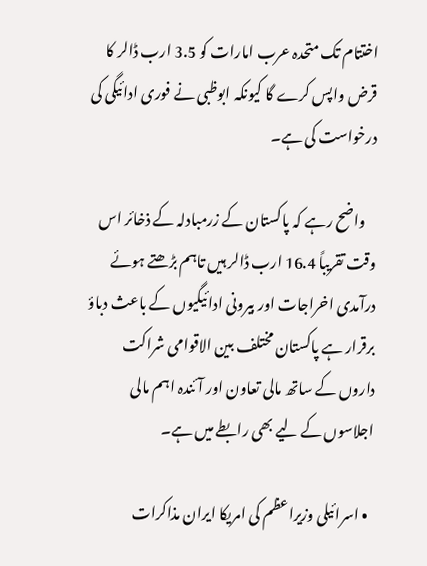اختتام تک متحدہ عرب امارات کو 3.5 ارب ڈالر کا قرض واپس کرے گا کیونکہ ابوظبی نے فوری ادائیگی کی درخواست کی ہے۔

    واضح رہے کہ پاکستان کے زرمبادلہ کے ذخائر اس وقت تقریباً 16.4 ارب ڈالر ہیں تاہم بڑھتے ہوئے درآمدی اخراجات اور بیرونی ادائیگیوں کے باعث دباؤ برقرار ہے پاکستان مختلف بین الاقوامی شراکت داروں کے ساتھ مالی تعاون اور آئندہ اہم مالی اجلاسوں کے لیے بھی رابطے میں ہے۔

  • اسرائیلی وزیراعظم کی امریکا ایران مذاکرات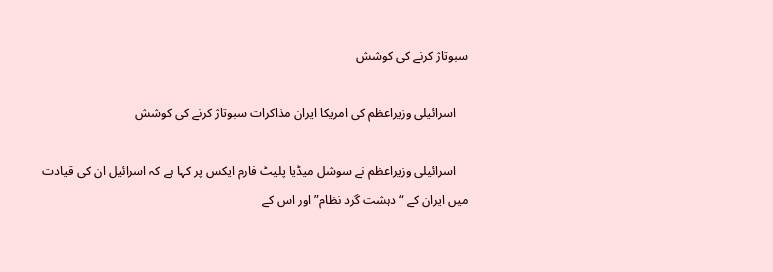سبوتاژ کرنے کی کوشش

    اسرائیلی وزیراعظم کی امریکا ایران مذاکرات سبوتاژ کرنے کی کوشش

    اسرائیلی وزیراعظم نے سوشل میڈیا پلیٹ فارم ایکس پر کہا ہے کہ اسرائیل ان کی قیادت میں ایران کے “دہشت گرد نظام” اور اس کے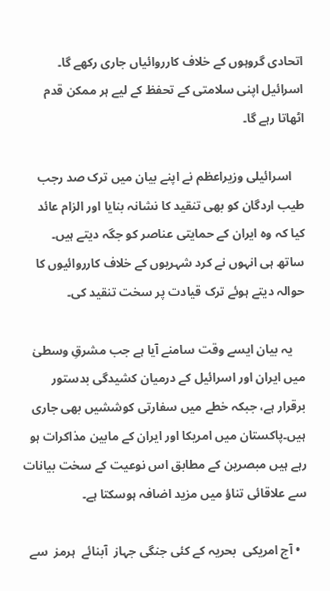اتحادی گروہوں کے خلاف کارروائیاں جاری رکھے گا۔ اسرائیل اپنی سلامتی کے تحفظ کے لیے ہر ممکن قدم اٹھاتا رہے گا۔

    اسرائیلی وزیراعظم نے اپنے بیان میں ترک صد رجب طیب اردگان کو بھی تنقید کا نشانہ بنایا اور الزام عائد کیا کہ وہ ایران کے حمایتی عناصر کو جگہ دیتے ہیں۔ ساتھ ہی انہوں نے کرد شہریوں کے خلاف کارروائیوں کا حوالہ دیتے ہوئے ترک قیادت پر سخت تنقید کی۔

    یہ بیان ایسے وقت سامنے آیا ہے جب مشرقِ وسطیٰ میں ایران اور اسرائیل کے درمیان کشیدگی بدستور برقرار ہے، جبکہ خطے میں سفارتی کوششیں بھی جاری ہیں۔پاکستان میں امریکا اور ایران کے مابین مذاکرات ہو رہے ہیں مبصرین کے مطابق اس نوعیت کے سخت بیانات سے علاقائی تناؤ میں مزید اضافہ ہوسکتا ہے۔

  • آج امریکی  بحریہ کے کئی جنگی جہاز  آبنائے  ہرمز  سے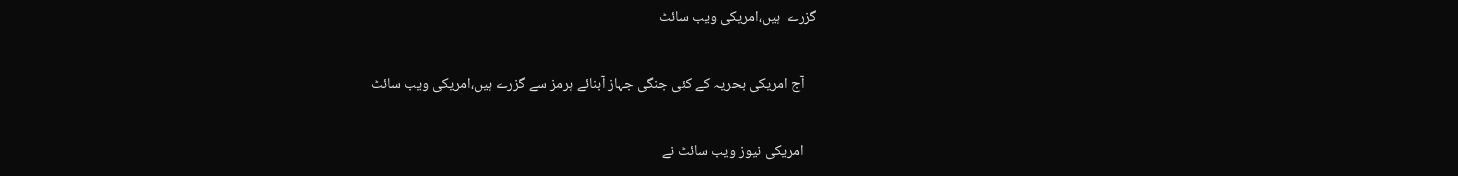گزرے  ہیں،امریکی ویب سائٹ

    آج امریکی بحریہ کے کئی جنگی جہاز آبنائے ہرمز سے گزرے ہیں،امریکی ویب سائٹ

    امریکی نیوز ویب سائٹ نے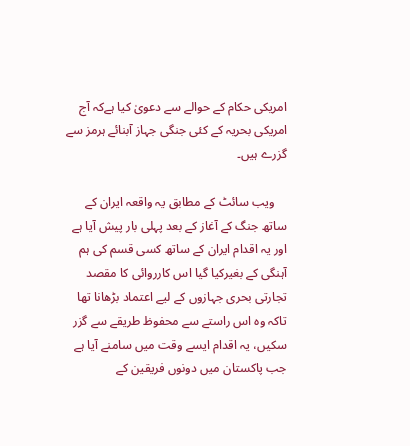امریکی حکام کے حوالے سے دعویٰ کیا ہےکہ آج امریکی بحریہ کے کئی جنگی جہاز آبنائے ہرمز سے گزرے ہیں۔

    ویب سائٹ کے مطابق یہ واقعہ ایران کے ساتھ جنگ کے آغاز کے بعد پہلی بار پیش آیا ہے اور یہ اقدام ایران کے ساتھ کسی قسم کی ہم آہنگی کے بغیرکیا گیا اس کارروائی کا مقصد تجارتی بحری جہازوں کے لیے اعتماد بڑھانا تھا تاکہ وہ اس راستے سے محفوظ طریقے سے گزر سکیں، یہ اقدام ایسے وقت میں سامنے آیا ہے جب پاکستان میں دونوں فریقین کے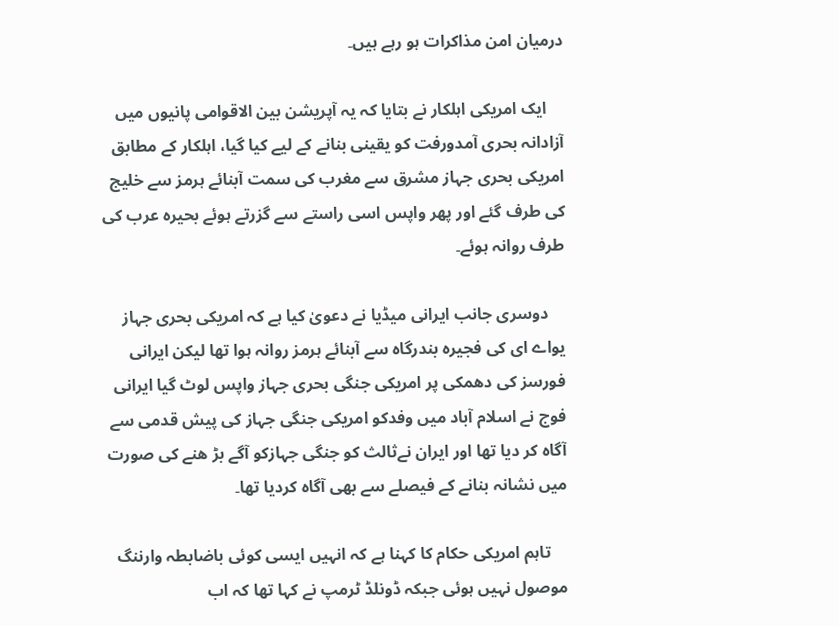درمیان امن مذاکرات ہو رہے ہیں۔

    ایک امریکی اہلکار نے بتایا کہ یہ آپریشن بین الاقوامی پانیوں میں آزادانہ بحری آمدورفت کو یقینی بنانے کے لیے کیا گیا، اہلکار کے مطابق امریکی بحری جہاز مشرق سے مغرب کی سمت آبنائے ہرمز سے خلیج کی طرف گئے اور پھر واپس اسی راستے سے گزرتے ہوئے بحیرہ عرب کی طرف روانہ ہوئے۔

    دوسری جانب ایرانی میڈیا نے دعویٰ کیا ہے کہ امریکی بحری جہاز یواے ای کی فجیرہ بندرگاہ سے آبنائے ہرمز روانہ ہوا تھا لیکن ایرانی فورسز کی دھمکی پر امریکی جنگی بحری جہاز واپس لوٹ گیا ایرانی فوج نے اسلام آباد میں وفدکو امریکی جنگی جہاز کی پیش قدمی سے آگاہ کر دیا تھا اور ایران نےثالث کو جنگی جہازکو آگے بڑ ھنے کی صورت میں نشانہ بنانے کے فیصلے سے بھی آگاہ کردیا تھا۔

    تاہم امریکی حکام کا کہنا ہے کہ انہیں ایسی کوئی باضابطہ وارننگ موصول نہیں ہوئی جبکہ ڈونلڈ ٹرمپ نے کہا تھا کہ اب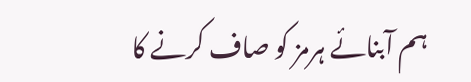ہم آبنائے ہرمز کو صاف کرنے کا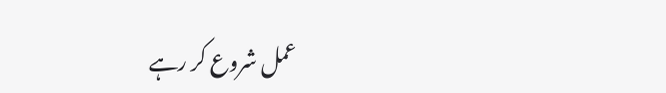عمل شروع کر رہے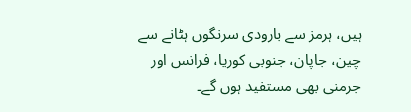ہیں، ہرمز سے بارودی سرنگوں ہٹانے سے چین، جاپان، جنوبی کوریا، فرانس اور جرمنی بھی مستفید ہوں گے۔